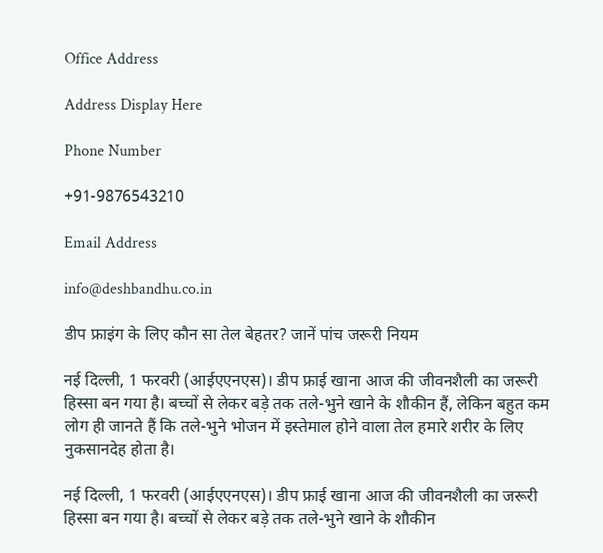Office Address

Address Display Here

Phone Number

+91-9876543210

Email Address

info@deshbandhu.co.in

डीप फ्राइंग के लिए कौन सा तेल बेहतर? जानें पांच जरूरी नियम

नई दिल्ली, 1 फरवरी (आईएएनएस)। डीप फ्राई खाना आज की जीवनशैली का जरूरी हिस्सा बन गया है। बच्चों से लेकर बड़े तक तले-भुने खाने के शौकीन हैं, लेकिन बहुत कम लोग ही जानते हैं कि तले-भुने भोजन में इस्तेमाल होने वाला तेल हमारे शरीर के लिए नुकसानदेह होता है।

नई दिल्ली, 1 फरवरी (आईएएनएस)। डीप फ्राई खाना आज की जीवनशैली का जरूरी हिस्सा बन गया है। बच्चों से लेकर बड़े तक तले-भुने खाने के शौकीन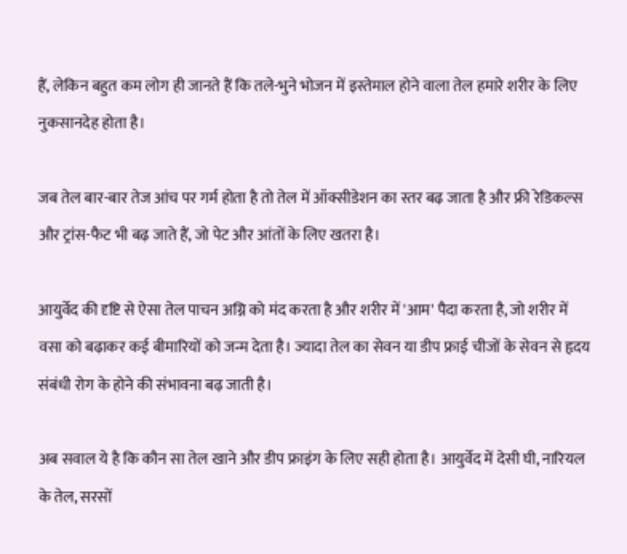हैं, लेकिन बहुत कम लोग ही जानते हैं कि तले-भुने भोजन में इस्तेमाल होने वाला तेल हमारे शरीर के लिए नुकसानदेह होता है।

जब तेल बार-बार तेज आंच पर गर्म होता है तो तेल में ऑक्सीडेशन का स्तर बढ़ जाता है और फ्री रेडिकल्स और ट्रांस-फैट भी बढ़ जाते हैं, जो पेट और आंतों के लिए खतरा है।

आयुर्वेद की दृष्टि से ऐसा तेल पाचन अग्नि को मंद करता है और शरीर में 'आम' पैदा करता है, जो शरीर में वसा को बढ़ाकर कई बीमारियों को जन्म देता है। ज्यादा तेल का सेवन या डीप फ्राई चीजों के सेवन से हृदय संबंधी रोग के होने की संभावना बढ़ जाती है।

अब सवाल ये है कि कौन सा तेल खाने और डीप फ्राइंग के लिए सही होता है। आयुर्वेद में देसी घी, नारियल के तेल, सरसों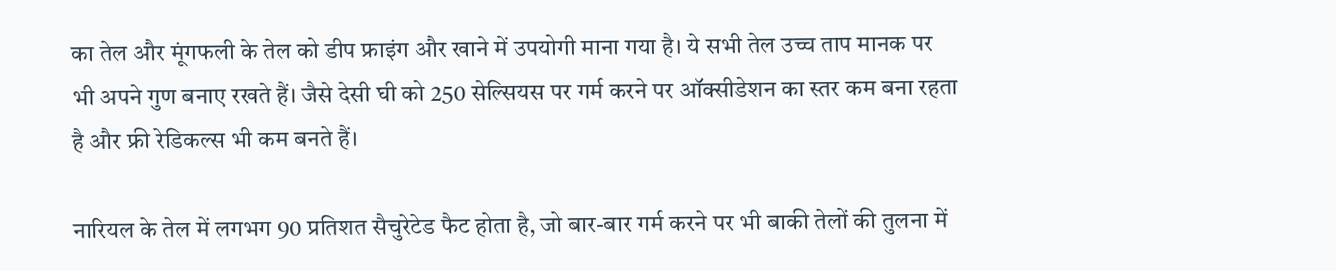का तेल और मूंगफली के तेल को डीप फ्राइंग और खाने में उपयोगी माना गया है। ये सभी तेल उच्च ताप मानक पर भी अपने गुण बनाए रखते हैं। जैसे देसी घी को 250 सेल्सियस पर गर्म करने पर ऑक्सीडेशन का स्तर कम बना रहता है और फ्री रेडिकल्स भी कम बनते हैं।

नारियल के तेल में लगभग 90 प्रतिशत सैचुरेटेड फैट होता है, जो बार-बार गर्म करने पर भी बाकी तेलों की तुलना में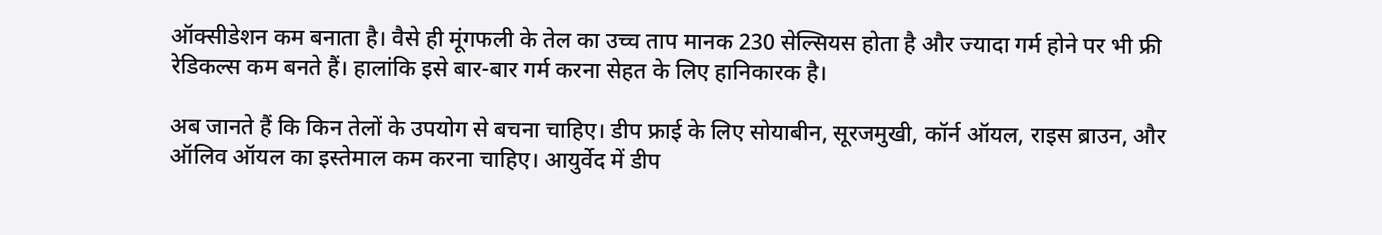ऑक्सीडेशन कम बनाता है। वैसे ही मूंगफली के तेल का उच्च ताप मानक 230 सेल्सियस होता है और ज्यादा गर्म होने पर भी फ्री रेडिकल्स कम बनते हैं। हालांकि इसे बार-बार गर्म करना सेहत के लिए हानिकारक है।

अब जानते हैं कि किन तेलों के उपयोग से बचना चाहिए। डीप फ्राई के लिए सोयाबीन, सूरजमुखी, कॉर्न ऑयल, राइस ब्राउन, और ऑलिव ऑयल का इस्तेमाल कम करना चाहिए। आयुर्वेद में डीप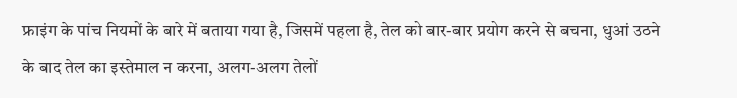फ्राइंग के पांच नियमों के बारे में बताया गया है, जिसमें पहला है, तेल को बार-बार प्रयोग करने से बचना, धुआं उठने के बाद तेल का इस्तेमाल न करना, अलग-अलग तेलों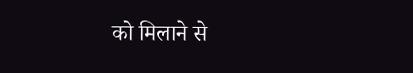को मिलाने से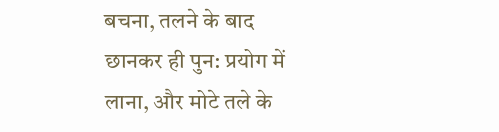बचना, तलने के बाद छानकर ही पुन: प्रयोग में लाना, और मोटे तले के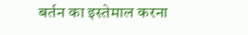बर्तन का इस्तेमाल करना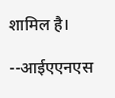शामिल है।

--आईएएनएस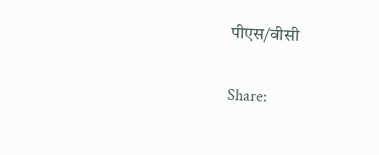पीएस/वीसी

Share: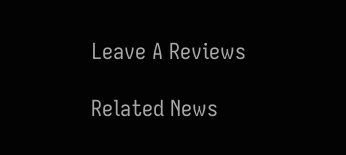Leave A Reviews

Related News